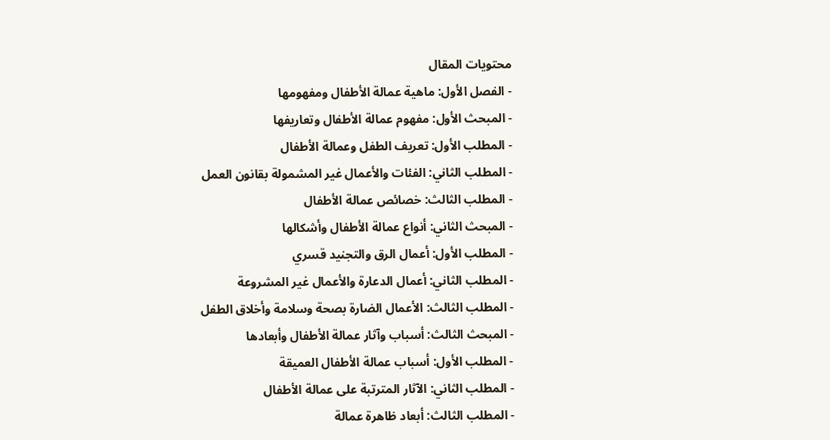محتويات المقال
- الفصل الأول: ماهية عمالة الأطفال ومفهومها
- المبحث الأول: مفهوم عمالة الأطفال وتعاريفها
- المطلب الأول: تعريف الطفل وعمالة الأطفال
- المطلب الثاني: الفئات والأعمال غير المشمولة بقانون العمل
- المطلب الثالث: خصائص عمالة الأطفال
- المبحث الثاني: أنواع عمالة الأطفال وأشكالها
- المطلب الأول: أعمال الرق والتجنيد قسري
- المطلب الثاني: أعمال الدعارة والأعمال غير المشروعة
- المطلب الثالث: الأعمال الضارة بصحة وسلامة وأخلاق الطفل
- المبحث الثالث: أسباب وآثار عمالة الأطفال وأبعادها
- المطلب الأول: أسباب عمالة الأطفال العميقة
- المطلب الثاني: الآثار المترتبة على عمالة الأطفال
- المطلب الثالث: أبعاد ظاهرة عمالة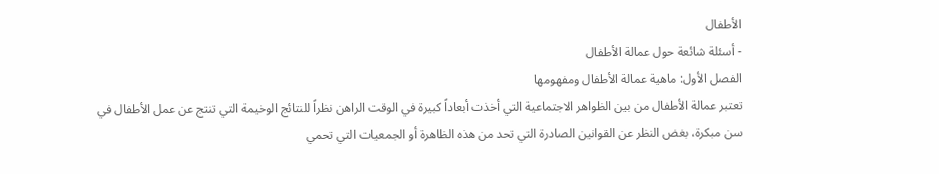الأطفال
- أسئلة شائعة حول عمالة الأطفال
الفصل الأول: ماهية عمالة الأطفال ومفهومها
تعتبر عمالة الأطفال من بين الظواهر الاجتماعية التي أخذت أبعاداً كبيرة في الوقت الراهن نظراً للنتائج الوخيمة التي تنتج عن عمل الأطفال في سن مبكرة، بغض النظر عن القوانين الصادرة التي تحد من هذه الظاهرة أو الجمعيات التي تحمي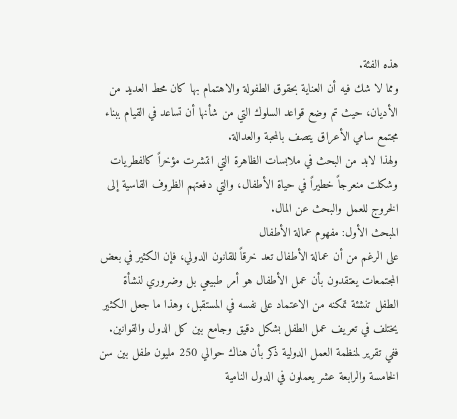هذه الفئة.
ومما لا شك فيه أن العناية بحقوق الطفولة والاهتمام بها كان محط العديد من الأديان، حيث تم وضع قواعد السلوك التي من شأنها أن تساعد في القيام ببناء مجتمع سامي الأعراق يتصف بالمحبة والعدالة.
ولهذا لابد من البحث في ملابسات الظاهرة التي انتشرت مؤخراً كالفطريات وشكلت منعرجاً خطيراً في حياة الأطفال، والتي دفعتهم الظروف القاسية إلى الخروج للعمل والبحث عن المال.
المبحث الأول: مفهوم عمالة الأطفال
على الرغم من أن عمالة الأطفال تعد خرقاً للقانون الدولي، فإن الكثير في بعض المجتمعات يعتقدون بأن عمل الأطفال هو أمر طبيعي بل وضروري لنشأة الطفل تنشئة تمكنه من الاعتماد على نفسه في المستقبل، وهذا ما جعل الكثير يختلف في تعريف عمل الطفل بشكل دقيق وجامع بين كل الدول والقوانين.
ففي تقرير لمنظمة العمل الدولية ذكر بأن هناك حوالي 250 مليون طفل بين سن الخامسة والرابعة عشر يعملون في الدول النامية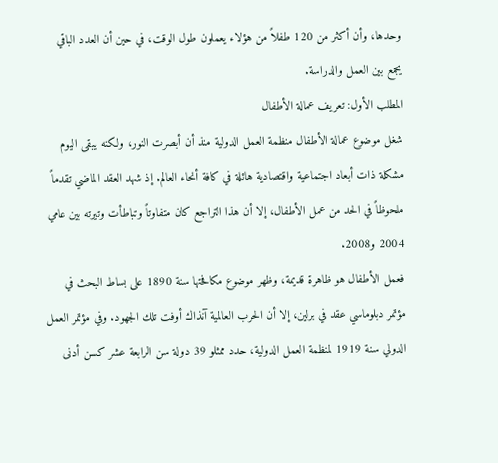وحدها، وأن أكثر من 120 طفلاً من هؤلاء يعملون طول الوقت، في حين أن العدد الباقي يجمع بين العمل والدراسة.
المطلب الأول: تعريف عمالة الأطفال
شغل موضوع عمالة الأطفال منظمة العمل الدولية منذ أن أبصرت النور، ولكنه يبقى اليوم مشكلة ذات أبعاد اجتماعية واقتصادية هائلة في كافة أنحاء العالم. إذ شهد العقد الماضي تقدماً ملحوظاً في الحد من عمل الأطفال، إلا أن هذا التراجع كان متفاوتاً وتباطأت وتيرته بين عامي 2004 و2008.
فعمل الأطفال هو ظاهرة قديمة، وظهر موضوع مكافحتها سنة 1890 على بساط البحث في مؤتمر دبلوماسي عقد في برلين، إلا أن الحرب العالمية آنذاك أوفت تلك الجهود. وفي مؤتمر العمل الدولي سنة 1919 لمنظمة العمل الدولية، حدد ممثلو 39 دولة سن الرابعة عشر كسن أدنى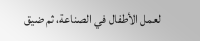لعمل الأطفال في الصناعة، ثم ضيق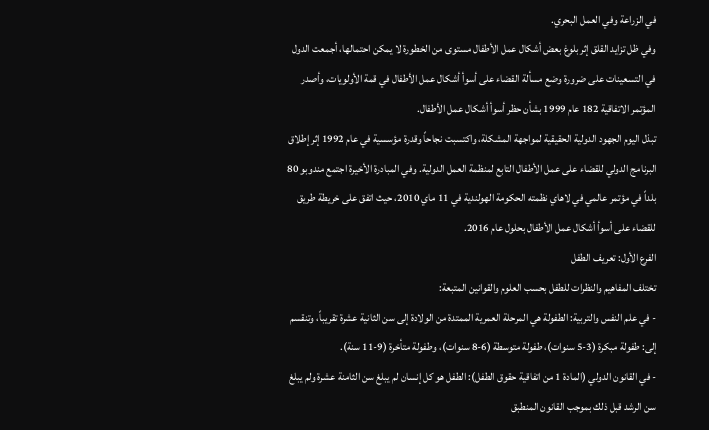في الزراعة وفي العمل البحري.
وفي ظل تزايد القلق إثر بلوغ بعض أشكال عمل الأطفال مستوى من الخطورة لا يمكن احتمالها، أجمعت الدول في التسعينات على ضرورة وضع مسألة القضاء على أسوأ أشكال عمل الأطفال في قمة الأولويات، وأصدر المؤتمر الاتفاقية 182 عام 1999 بشأن حظر أسوأ أشكال عمل الأطفال.
تبذل اليوم الجهود الدولية الحقيقية لمواجهة المشكلة، واكتسبت نجاحاً وقدرة مؤسسية في عام 1992 إثر إطلاق البرنامج الدولي للقضاء على عمل الأطفال التابع لمنظمة العمل الدولية. وفي المبادرة الأخيرة اجتمع مندوبو 80 بلداً في مؤتمر عالمي في لاهاي نظمته الحكومة الهولندية في 11 ماي 2010، حيث اتفق على خريطة طريق للقضاء على أسوأ أشكال عمل الأطفال بحلول عام 2016.
الفرع الأول: تعريف الطفل
تختلف المفاهيم والنظرات للطفل بحسب العلوم والقوانين المتبعة:
- في علم النفس والتربية: الطفولة هي المرحلة العمرية الممتدة من الولادة إلى سن الثانية عشرة تقريباً، وتنقسم إلى: طفولة مبكرة (3-5 سنوات)، طفولة متوسطة (6-8 سنوات)، وطفولة متأخرة (9-11 سنة).
- في القانون الدولي (المادة 1 من اتفاقية حقوق الطفل): الطفل هو كل إنسان لم يبلغ سن الثامنة عشرة ولم يبلغ سن الرشد قبل ذلك بموجب القانون المنطبق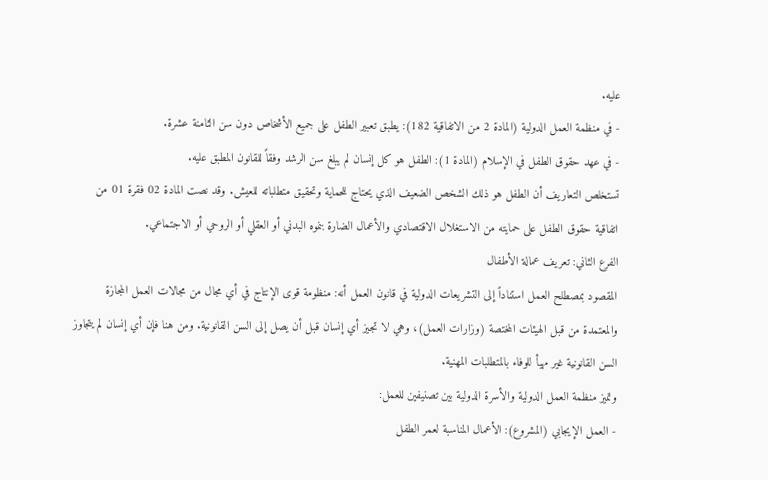عليه.
- في منظمة العمل الدولية (المادة 2 من الاتفاقية 182): يطبق تعبير الطفل على جميع الأشخاص دون سن الثامنة عشرة.
- في عهد حقوق الطفل في الإسلام (المادة 1): الطفل هو كل إنسان لم يبلغ سن الرشد وفقاً للقانون المطبق عليه.
تستخلص التعاريف أن الطفل هو ذلك الشخص الضعيف الذي يحتاج للحماية وتحقيق متطلباته للعيش. وقد نصت المادة 02 فقرة 01 من اتفاقية حقوق الطفل على حمايته من الاستغلال الاقتصادي والأعمال الضارة بنموه البدني أو العقلي أو الروحي أو الاجتماعي.
الفرع الثاني: تعريف عمالة الأطفال
المقصود بمصطلح العمل استناداً إلى التشريعات الدولية في قانون العمل أنه: منظومة قوى الإنتاج في أي مجال من مجالات العمل المجازة والمعتمدة من قبل الهيئات المختصة (وزارات العمل)، وهي لا تجيز أي إنسان قبل أن يصل إلى السن القانونية. ومن هنا فإن أي إنسان لم يتجاوز السن القانونية غير مهيأ للوفاء بالمتطلبات المهنية.
وتميز منظمة العمل الدولية والأسرة الدولية بين تصنيفين للعمل:
- العمل الإيجابي (المشروع): الأعمال المناسبة لعمر الطفل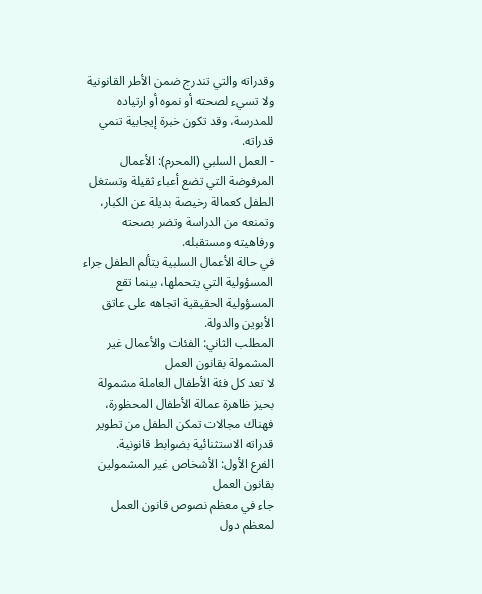وقدراته والتي تندرج ضمن الأطر القانونية ولا تسيء لصحته أو نموه أو ارتياده للمدرسة، وقد تكون خبرة إيجابية تنمي قدراته.
- العمل السلبي (المحرم): الأعمال المرفوضة التي تضع أعباء ثقيلة وتستغل الطفل كعمالة رخيصة بديلة عن الكبار، وتمنعه من الدراسة وتضر بصحته ورفاهيته ومستقبله.
في حالة الأعمال السلبية يتألم الطفل جراء المسؤولية التي يتحملها، بينما تقع المسؤولية الحقيقية اتجاهه على عاتق الأبوين والدولة.
المطلب الثاني: الفئات والأعمال غير المشمولة بقانون العمل
لا تعد كل فئة الأطفال العاملة مشمولة بحيز ظاهرة عمالة الأطفال المحظورة، فهناك مجالات تمكن الطفل من تطوير قدراته الاستثنائية بضوابط قانونية.
الفرع الأول: الأشخاص غير المشمولين بقانون العمل
جاء في معظم نصوص قانون العمل لمعظم دول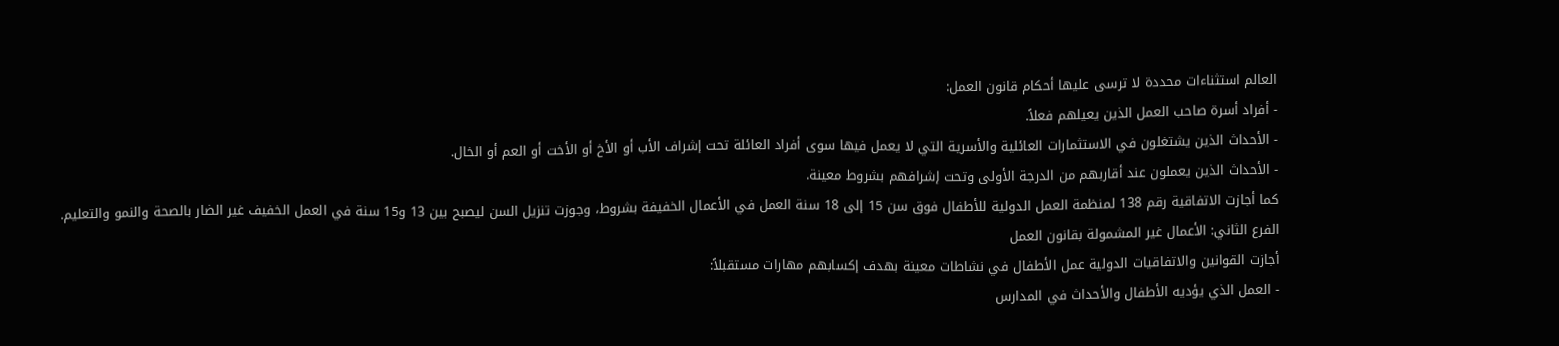العالم استثناءات محددة لا ترسى عليها أحكام قانون العمل:
- أفراد أسرة صاحب العمل الذين يعيلهم فعلاً.
- الأحداث الذين يشتغلون في الاستثمارات العائلية والأسرية التي لا يعمل فيها سوى أفراد العائلة تحت إشراف الأب أو الأخ أو الأخت أو العم أو الخال.
- الأحداث الذين يعملون عند أقاربهم من الدرجة الأولى وتحت إشرافهم بشروط معينة.
كما أجازت الاتفاقية رقم 138 لمنظمة العمل الدولية للأطفال فوق سن 15 إلى 18 سنة العمل في الأعمال الخفيفة بشروط، وجوزت تنزيل السن ليصبح بين 13 و15 سنة في العمل الخفيف غير الضار بالصحة والنمو والتعليم.
الفرع الثاني: الأعمال غير المشمولة بقانون العمل
أجازت القوانين والاتفاقيات الدولية عمل الأطفال في نشاطات معينة بهدف إكسابهم مهارات مستقبلاً:
- العمل الذي يؤديه الأطفال والأحداث في المدارس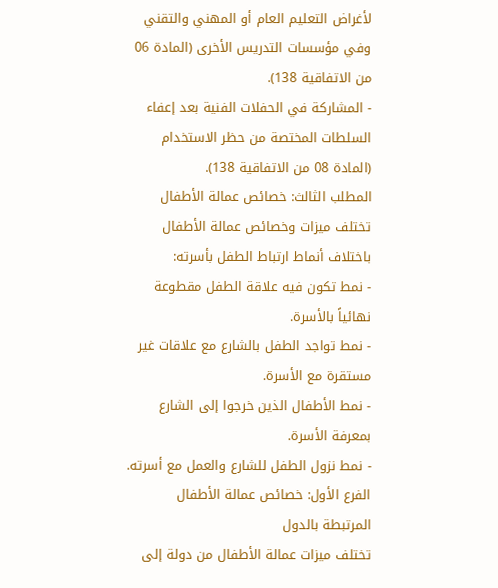لأغراض التعليم العام أو المهني والتقني وفي مؤسسات التدريس الأخرى (المادة 06 من الاتفاقية 138).
- المشاركة في الحفلات الفنية بعد إعفاء السلطات المختصة من حظر الاستخدام (المادة 08 من الاتفاقية 138).
المطلب الثالث: خصائص عمالة الأطفال
تختلف ميزات وخصائص عمالة الأطفال باختلاف أنماط ارتباط الطفل بأسرته:
- نمط تكون فيه علاقة الطفل مقطوعة نهائياً بالأسرة.
- نمط تواجد الطفل بالشارع مع علاقات غير مستقرة مع الأسرة.
- نمط الأطفال الذين خرجوا إلى الشارع بمعرفة الأسرة.
- نمط نزول الطفل للشارع والعمل مع أسرته.
الفرع الأول: خصائص عمالة الأطفال المرتبطة بالدول
تختلف ميزات عمالة الأطفال من دولة إلى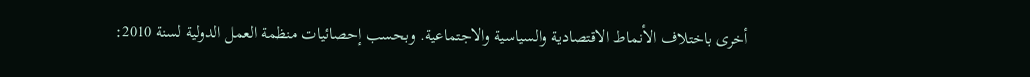أخرى باختلاف الأنماط الاقتصادية والسياسية والاجتماعية. وبحسب إحصائيات منظمة العمل الدولية لسنة 2010: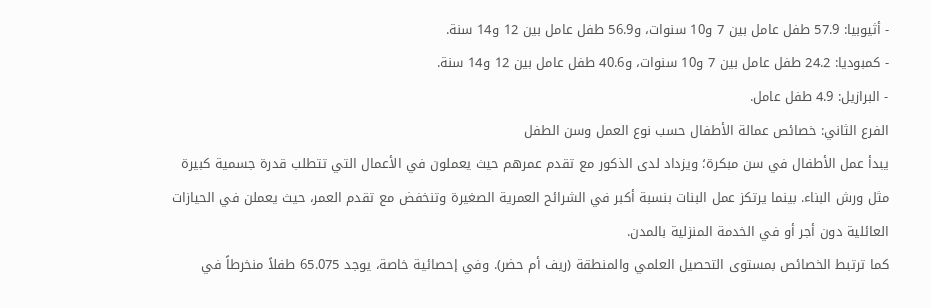- أثيوبيا: 57.9 طفل عامل بين 7 و10 سنوات، و56.9 طفل عامل بين 12 و14 سنة.
- كمبوديا: 24.2 طفل عامل بين 7 و10 سنوات، و40.6 طفل عامل بين 12 و14 سنة.
- البرازيل: 4.9 طفل عامل.
الفرع الثاني: خصائص عمالة الأطفال حسب نوع العمل وسن الطفل
يبدأ عمل الأطفال في سن مبكرة؛ ويزداد لدى الذكور مع تقدم عمرهم حيث يعملون في الأعمال التي تتطلب قدرة جسمية كبيرة مثل ورش البناء. بينما يرتكز عمل البنات بنسبة أكبر في الشرائح العمرية الصغيرة وتنخفض مع تقدم العمر، حيث يعملن في الحيازات العائلية دون أجر أو في الخدمة المنزلية بالمدن.
كما ترتبط الخصائص بمستوى التحصيل العلمي والمنطقة (ريف أم حضر). وفي إحصائية خاصة، يوجد 65.075 طفلاً منخرطاً في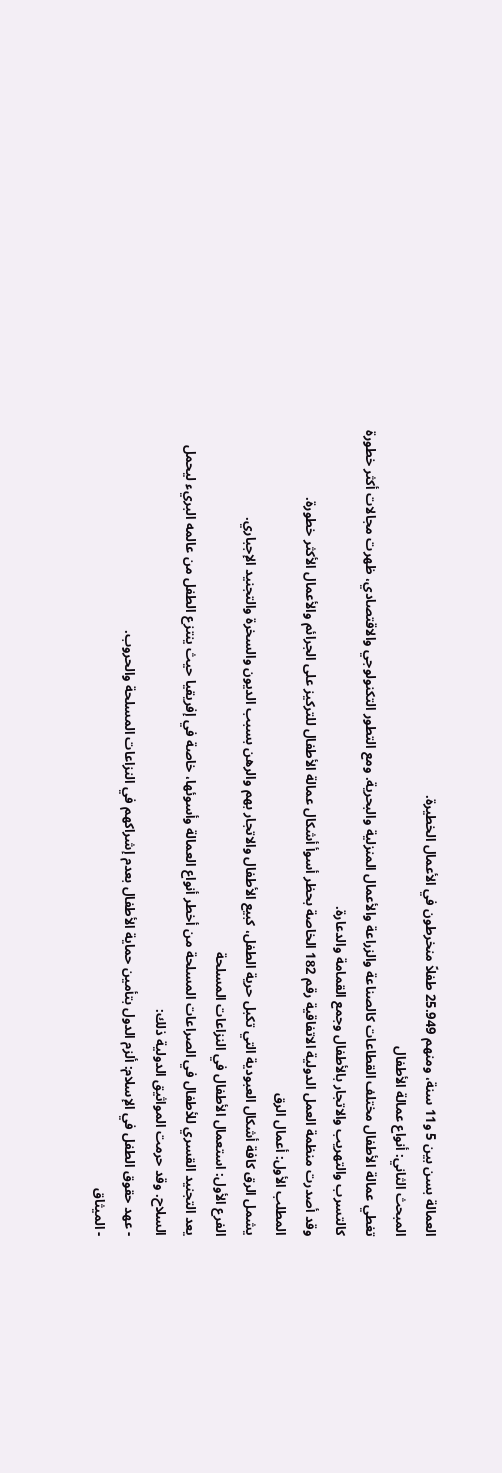العمالة بسن بين 5 و11 سنة، ومنهم 25.949 طفلاً منخرطون في الأعمال الخطيرة.
المبحث الثاني: أنواع عمالة الأطفال
تغطي عمالة الأطفال مختلف القطاعات كالصناعة والزراعة والأعمال المنزلية والبحرية. ومع التطور التكنولوجي والاقتصادي، ظهرت مجالات أكثر خطورة كالتسرب والتهريب والاتجار بالأطفال وجمع القمامة والدعارة.
وقد أصدرت منظمة العمل الدولية الاتفاقية رقم 182 الخاصة بحظر أسوأ أشكال عمالة الأطفال للتركيز على الجرائم والأعمال الأكثر خطورة.
المطلب الأول: أعمال الرق
يشمل الرق كافة أشكال العبودية التي تكبل حرية الطفل، كبيع الأطفال والاتجار بهم والرهن بسبب الديون والسخرة والتجنيد الإجباري.
الفرع الأول: استعمال الأطفال في النزاعات المسلحة
يعد التجنيد القسري للأطفال في الصراعات المسلحة من أخطر أنواع العمالة وأسوئها، خاصة في إفريقيا حيث ينتزع الطفل من عالمه البريء ليحمل السلاح. وقد حرمت المواثيق الدولية ذلك:
- عهد حقوق الطفل في الإسلام: ألزم الدول بتأمين حماية الأطفال بعدم إشراكهم في النزاعات المسلحة والحروب.
- الميثاق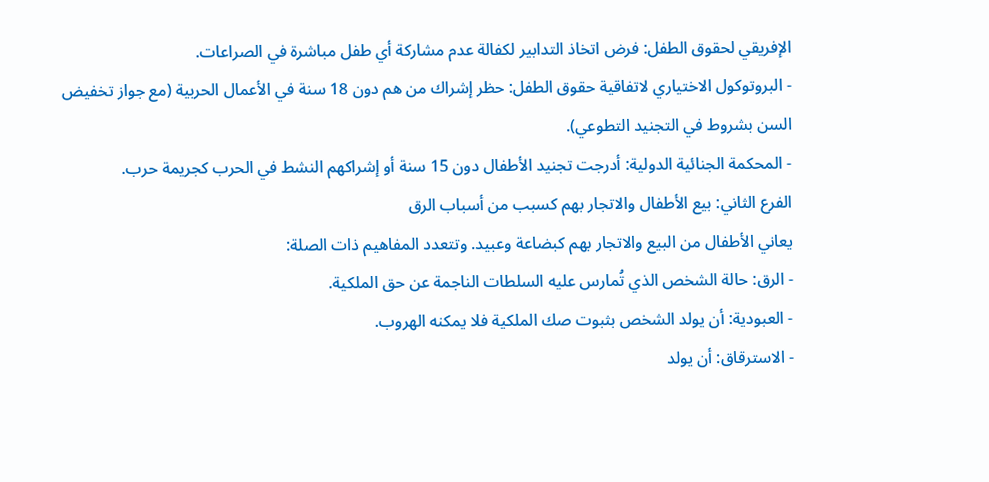الإفريقي لحقوق الطفل: فرض اتخاذ التدابير لكفالة عدم مشاركة أي طفل مباشرة في الصراعات.
- البروتوكول الاختياري لاتفاقية حقوق الطفل: حظر إشراك من هم دون 18 سنة في الأعمال الحربية (مع جواز تخفيض السن بشروط في التجنيد التطوعي).
- المحكمة الجنائية الدولية: أدرجت تجنيد الأطفال دون 15 سنة أو إشراكهم النشط في الحرب كجريمة حرب.
الفرع الثاني: بيع الأطفال والاتجار بهم كسبب من أسباب الرق
يعاني الأطفال من البيع والاتجار بهم كبضاعة وعبيد. وتتعدد المفاهيم ذات الصلة:
- الرق: حالة الشخص الذي تُمارس عليه السلطات الناجمة عن حق الملكية.
- العبودية: أن يولد الشخص بثبوت صك الملكية فلا يمكنه الهروب.
- الاسترقاق: أن يولد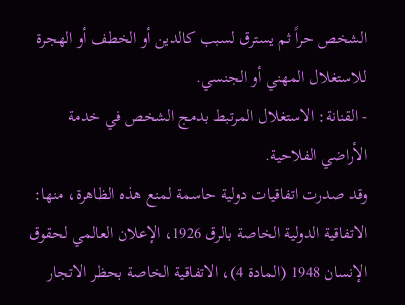الشخص حراً ثم يسترق لسبب كالدين أو الخطف أو الهجرة للاستغلال المهني أو الجنسي.
- القنانة: الاستغلال المرتبط بدمج الشخص في خدمة الأراضي الفلاحية.
وقد صدرت اتفاقيات دولية حاسمة لمنع هذه الظاهرة، منها: الاتفاقية الدولية الخاصة بالرق 1926، الإعلان العالمي لحقوق الإنسان 1948 (المادة 4)، الاتفاقية الخاصة بحظر الاتجار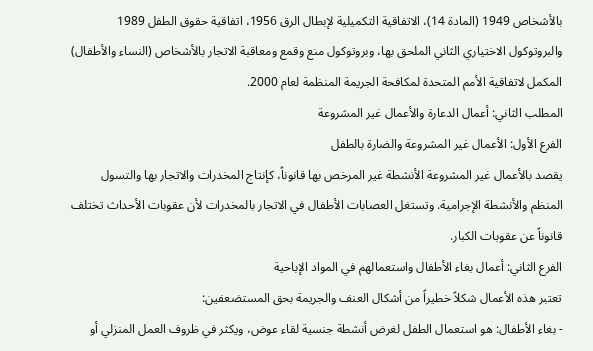بالأشخاص 1949 (المادة 14)، الاتفاقية التكميلية لإبطال الرق 1956، اتفاقية حقوق الطفل 1989 والبروتوكول الاختياري الثاني الملحق بها، وبروتوكول منع وقمع ومعاقبة الاتجار بالأشخاص (النساء والأطفال) المكمل لاتفاقية الأمم المتحدة لمكافحة الجريمة المنظمة لعام 2000.
المطلب الثاني: أعمال الدعارة والأعمال غير المشروعة
الفرع الأول: الأعمال غير المشروعة والضارة بالطفل
يقصد بالأعمال غير المشروعة الأنشطة غير المرخص بها قانوناً، كإنتاج المخدرات والاتجار بها والتسول المنظم والأنشطة الإجرامية. وتستغل العصابات الأطفال في الاتجار بالمخدرات لأن عقوبات الأحداث تختلف قانوناً عن عقوبات الكبار.
الفرع الثاني: أعمال بغاء الأطفال واستعمالهم في المواد الإباحية
تعتبر هذه الأعمال شكلاً خطيراً من أشكال العنف والجريمة بحق المستضعفين:
- بغاء الأطفال: هو استعمال الطفل لغرض أنشطة جنسية لقاء عوض، ويكثر في ظروف العمل المنزلي أو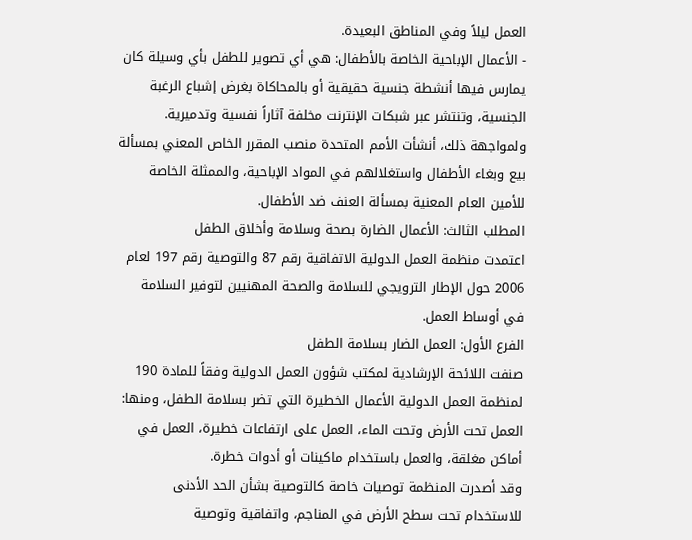العمل ليلاً وفي المناطق البعيدة.
- الأعمال الإباحية الخاصة بالأطفال: هي أي تصوير للطفل بأي وسيلة كان يمارس فيها أنشطة جنسية حقيقية أو بالمحاكاة بغرض إشباع الرغبة الجنسية، وتنتشر عبر شبكات الإنترنت مخلفة آثاراً نفسية وتدميرية.
ولمواجهة ذلك، أنشأت الأمم المتحدة منصب المقرر الخاص المعني بمسألة بيع وبغاء الأطفال واستغلالهم في المواد الإباحية، والممثلة الخاصة للأمين العام المعنية بمسألة العنف ضد الأطفال.
المطلب الثالث: الأعمال الضارة بصحة وسلامة وأخلاق الطفل
اعتمدت منظمة العمل الدولية الاتفاقية رقم 87 والتوصية رقم 197 لعام 2006 حول الإطار الترويجي للسلامة والصحة المهنيين لتوفير السلامة في أوساط العمل.
الفرع الأول: العمل الضار بسلامة الطفل
صنفت اللائحة الإرشادية لمكتب شؤون العمل الدولية وفقاً للمادة 190 لمنظمة العمل الدولية الأعمال الخطيرة التي تضر بسلامة الطفل، ومنها: العمل تحت الأرض وتحت الماء، العمل على ارتفاعات خطيرة، العمل في أماكن مغلقة، والعمل باستخدام ماكينات أو أدوات خطرة.
وقد أصدرت المنظمة توصيات خاصة كالتوصية بشأن الحد الأدنى للاستخدام تحت سطح الأرض في المناجم، واتفاقية وتوصية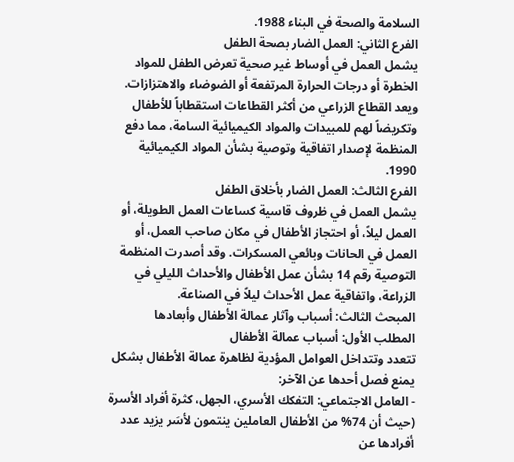السلامة والصحة في البناء 1988.
الفرع الثاني: العمل الضار بصحة الطفل
يشمل العمل في أوساط غير صحية تعرض الطفل للمواد الخطرة أو درجات الحرارة المرتفعة أو الضوضاء والاهتزازات. ويعد القطاع الزراعي من أكثر القطاعات استقطاباً للأطفال وتكريضاً لهم للمبيدات والمواد الكيميائية السامة، مما دفع المنظمة لإصدار اتفاقية وتوصية بشأن المواد الكيميائية 1990.
الفرع الثالث: العمل الضار بأخلاق الطفل
يشمل العمل في ظروف قاسية كساعات العمل الطويلة، أو العمل ليلاً، أو احتجاز الأطفال في مكان صاحب العمل، أو العمل في الحانات وبائعي المسكرات. وقد أصدرت المنظمة التوصية رقم 14 بشأن عمل الأطفال والأحداث الليلي في الزراعة، واتفاقية عمل الأحداث ليلاً في الصناعة.
المبحث الثالث: أسباب وآثار عمالة الأطفال وأبعادها
المطلب الأول: أسباب عمالة الأطفال
تتعدد وتتداخل العوامل المؤدية لظاهرة عمالة الأطفال بشكل يمنع فصل أحدها عن الآخر:
- العامل الاجتماعي: التفكك الأسري، الجهل، كثرة أفراد الأسرة (حيث أن 74% من الأطفال العاملين ينتمون لأسَر يزيد عدد أفرادها عن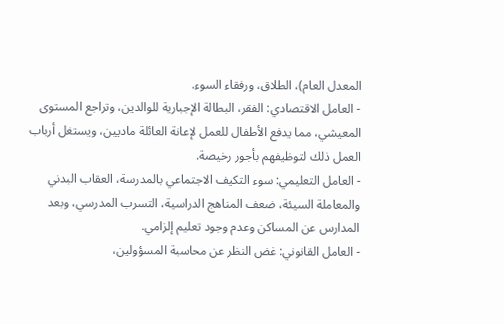المعدل العام)، الطلاق، ورفقاء السوء.
- العامل الاقتصادي: الفقر، البطالة الإجبارية للوالدين، وتراجع المستوى المعيشي، مما يدفع الأطفال للعمل لإعانة العائلة ماديين، ويستغل أرباب العمل ذلك لتوظيفهم بأجور رخيصة.
- العامل التعليمي: سوء التكيف الاجتماعي بالمدرسة، العقاب البدني والمعاملة السيئة، ضعف المناهج الدراسية، التسرب المدرسي، وبعد المدارس عن المساكن وعدم وجود تعليم إلزامي.
- العامل القانوني: غض النظر عن محاسبة المسؤولين،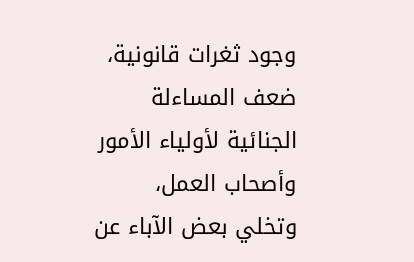وجود ثغرات قانونية، ضعف المساءلة الجنائية لأولياء الأمور وأصحاب العمل، وتخلي بعض الآباء عن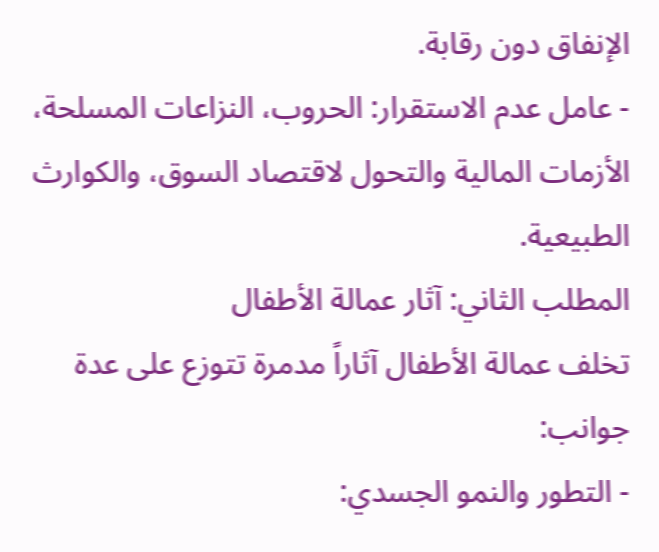الإنفاق دون رقابة.
- عامل عدم الاستقرار: الحروب، النزاعات المسلحة، الأزمات المالية والتحول لاقتصاد السوق، والكوارث الطبيعية.
المطلب الثاني: آثار عمالة الأطفال
تخلف عمالة الأطفال آثاراً مدمرة تتوزع على عدة جوانب:
- التطور والنمو الجسدي: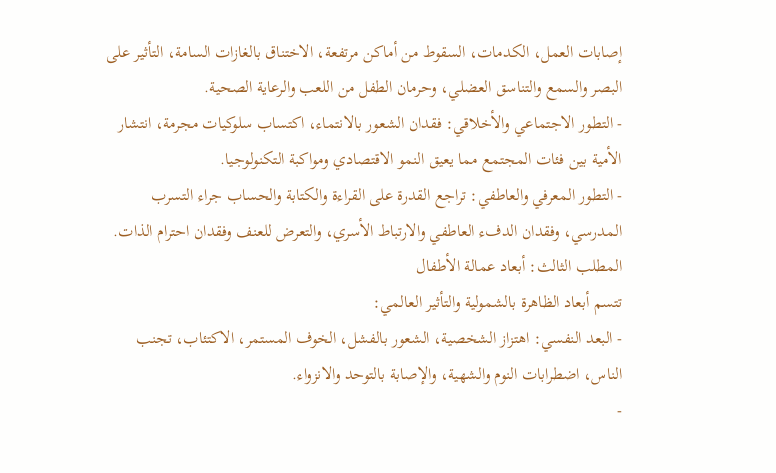إصابات العمل، الكدمات، السقوط من أماكن مرتفعة، الاختناق بالغازات السامة، التأثير على البصر والسمع والتناسق العضلي، وحرمان الطفل من اللعب والرعاية الصحية.
- التطور الاجتماعي والأخلاقي: فقدان الشعور بالانتماء، اكتساب سلوكيات مجرمة، انتشار الأمية بين فئات المجتمع مما يعيق النمو الاقتصادي ومواكبة التكنولوجيا.
- التطور المعرفي والعاطفي: تراجع القدرة على القراءة والكتابة والحساب جراء التسرب المدرسي، وفقدان الدفء العاطفي والارتباط الأسري، والتعرض للعنف وفقدان احترام الذات.
المطلب الثالث: أبعاد عمالة الأطفال
تتسم أبعاد الظاهرة بالشمولية والتأثير العالمي:
- البعد النفسي: اهتزاز الشخصية، الشعور بالفشل، الخوف المستمر، الاكتئاب، تجنب الناس، اضطرابات النوم والشهية، والإصابة بالتوحد والانزواء.
-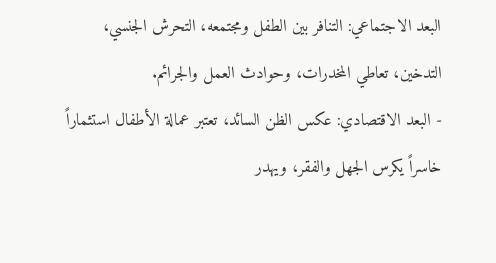البعد الاجتماعي: التنافر بين الطفل ومجتمعه، التحرش الجنسي، التدخين، تعاطي المخدرات، وحوادث العمل والجرائم.
- البعد الاقتصادي: عكس الظن السائد، تعتبر عمالة الأطفال استثماراً خاسراً يكرس الجهل والفقر، ويهدر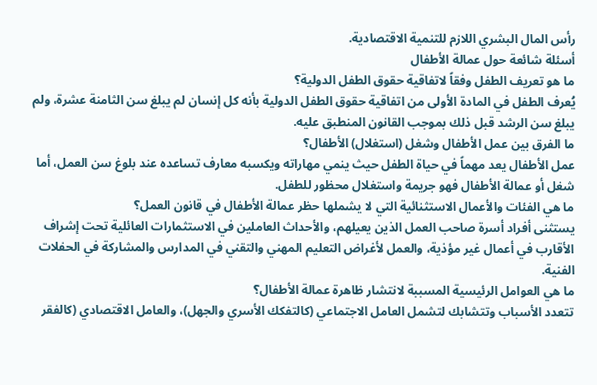رأس المال البشري اللازم للتنمية الاقتصادية.
أسئلة شائعة حول عمالة الأطفال
ما هو تعريف الطفل وفقاً لاتفاقية حقوق الطفل الدولية؟
يُعرف الطفل في المادة الأولى من اتفاقية حقوق الطفل الدولية بأنه كل إنسان لم يبلغ سن الثامنة عشرة، ولم يبلغ سن الرشد قبل ذلك بموجب القانون المنطبق عليه.
ما الفرق بين عمل الأطفال وشغل (استغلال) الأطفال؟
عمل الأطفال يعد مهماً في حياة الطفل حيث ينمي مهاراته ويكسبه معارف تساعده عند بلوغ سن العمل، أما شغل أو عمالة الأطفال فهو جريمة واستغلال محظور للطفل.
ما هي الفئات والأعمال الاستثنائية التي لا يشملها حظر عمالة الأطفال في قانون العمل؟
يستثنى أفراد أسرة صاحب العمل الذين يعيلهم، والأحداث العاملين في الاستثمارات العائلية تحت إشراف الأقارب في أعمال غير مؤذية، والعمل لأغراض التعليم المهني والتقني في المدارس والمشاركة في الحفلات الفنية.
ما هي العوامل الرئيسية المسببة لانتشار ظاهرة عمالة الأطفال؟
تتعدد الأسباب وتتشابك لتشمل العامل الاجتماعي (كالتفكك الأسري والجهل)، والعامل الاقتصادي (كالفقر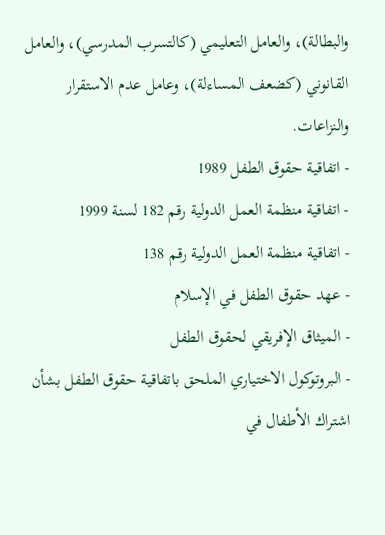والبطالة)، والعامل التعليمي (كالتسرب المدرسي)، والعامل القانوني (كضعف المساءلة)، وعامل عدم الاستقرار والنزاعات.
- اتفاقية حقوق الطفل 1989
- اتفاقية منظمة العمل الدولية رقم 182 لسنة 1999
- اتفاقية منظمة العمل الدولية رقم 138
- عهد حقوق الطفل في الإسلام
- الميثاق الإفريقي لحقوق الطفل
- البروتوكول الاختياري الملحق باتفاقية حقوق الطفل بشأن اشتراك الأطفال في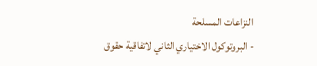النزاعات المسلحة
- البروتوكول الاختياري الثاني لاتفاقية حقوق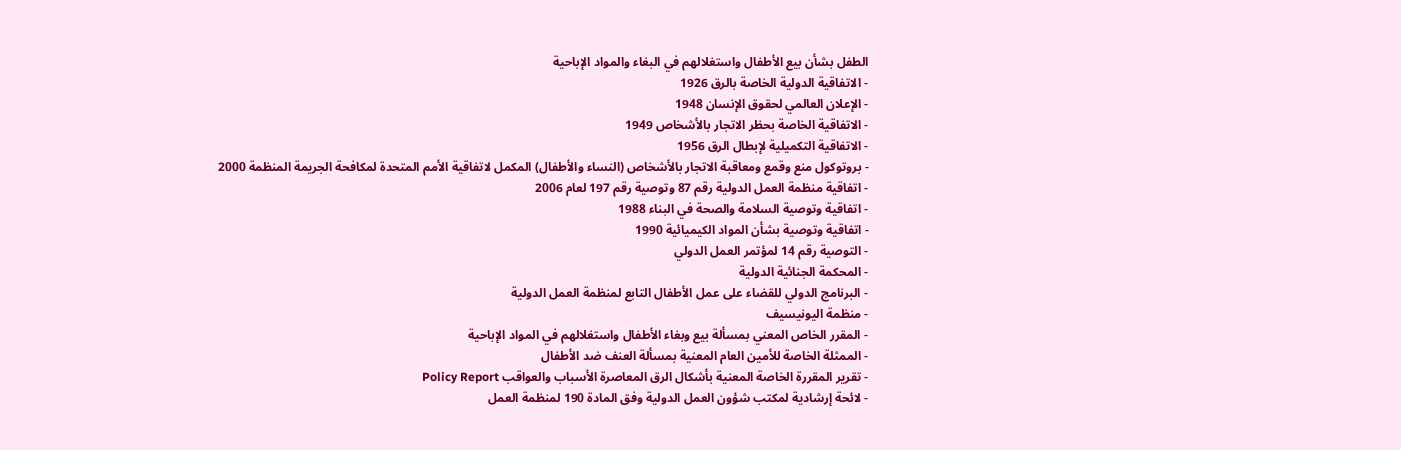الطفل بشأن بيع الأطفال واستغلالهم في البغاء والمواد الإباحية
- الاتفاقية الدولية الخاصة بالرق 1926
- الإعلان العالمي لحقوق الإنسان 1948
- الاتفاقية الخاصة بحظر الاتجار بالأشخاص 1949
- الاتفاقية التكميلية لإبطال الرق 1956
- بروتوكول منع وقمع ومعاقبة الاتجار بالأشخاص (النساء والأطفال) المكمل لاتفاقية الأمم المتحدة لمكافحة الجريمة المنظمة 2000
- اتفاقية منظمة العمل الدولية رقم 87 وتوصية رقم 197 لعام 2006
- اتفاقية وتوصية السلامة والصحة في البناء 1988
- اتفاقية وتوصية بشأن المواد الكيميائية 1990
- التوصية رقم 14 لمؤتمر العمل الدولي
- المحكمة الجنائية الدولية
- البرنامج الدولي للقضاء على عمل الأطفال التابع لمنظمة العمل الدولية
- منظمة اليونيسيف
- المقرر الخاص المعني بمسألة بيع وبغاء الأطفال واستغلالهم في المواد الإباحية
- الممثلة الخاصة للأمين العام المعنية بمسألة العنف ضد الأطفال
- تقرير المقررة الخاصة المعنية بأشكال الرق المعاصرة الأسباب والعواقب Policy Report
- لائحة إرشادية لمكتب شؤون العمل الدولية وفق المادة 190 لمنظمة العمل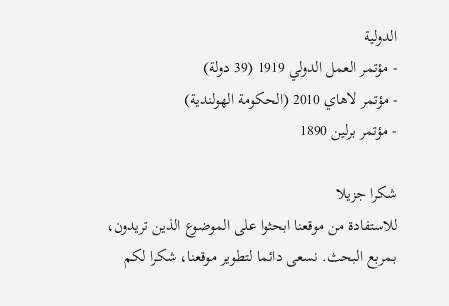الدولية
- مؤتمر العمل الدولي 1919 (39 دولة)
- مؤتمر لاهاي 2010 (الحكومة الهولندية)
- مؤتمر برلين 1890

شكرا جزيلا
للاستفادة من موقعنا ابحثوا على الموضوع الذين تريدون، بمربع البحث. نسعى دائما لتطوير موقعنا، شكرا لكم